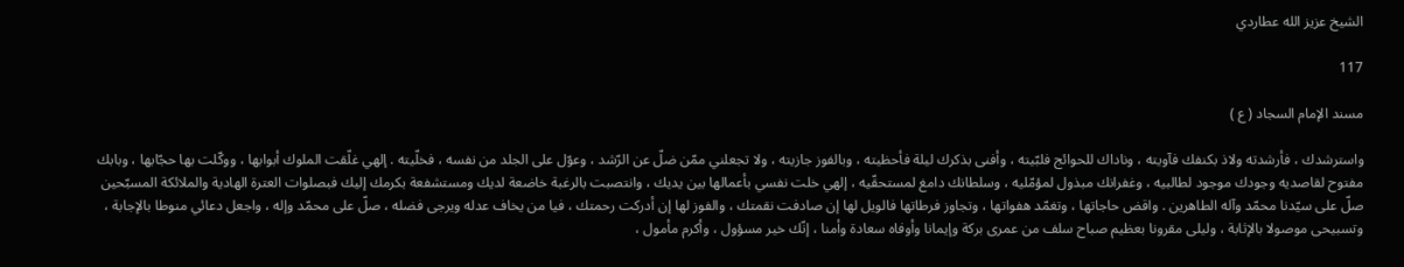الشيخ عزيز الله عطاردي

117

مسند الإمام السجاد ( ع )

واسترشدك ، فأرشدته ولاذ بكنفك فآويته ، وناداك للحوائج فلبّيته ، وأفنى بذكرك ليلة فأحظيته ، وبالفوز جازيته ، ولا تجعلني ممّن ضلّ عن الرّشد ، وعوّل على الجلد من نفسه ، فخلّيته . إلهي غلّقت الملوك أبوابها ، ووكّلت بها حجّابها ، وبابك مفتوح لقاصديه وجودك موجود لطالبيه ، وغفرانك مبذول لمؤمّليه ، وسلطانك دامغ لمستحقّيه ، إلهي خلت نفسي بأعمالها بين يديك ، وانتصبت بالرغبة خاضعة لديك ومستشفعة بكرمك إليك فبصلوات العترة الهادية والملائكة المسبّحين صلّ على سيّدنا محمّد وآله الطاهرين . واقض حاجاتها ، وتغمّد هفواتها ، وتجاوز فرطاتها فالويل لها إن صادفت نقمتك ، والفوز لها إن أدركت رحمتك ، فيا من يخاف عدله ويرجى فضله ، صلّ على محمّد وإله ، واجعل دعائي منوطا بالإجابة ، وتسبيحى موصولا بالإثابة ، وليلى مقرونا بعظيم صباح سلف من عمرى بركة وإيمانا وأوفاه سعادة وأمنا ، إنّك خير مسؤول ، وأكرم مأمول ،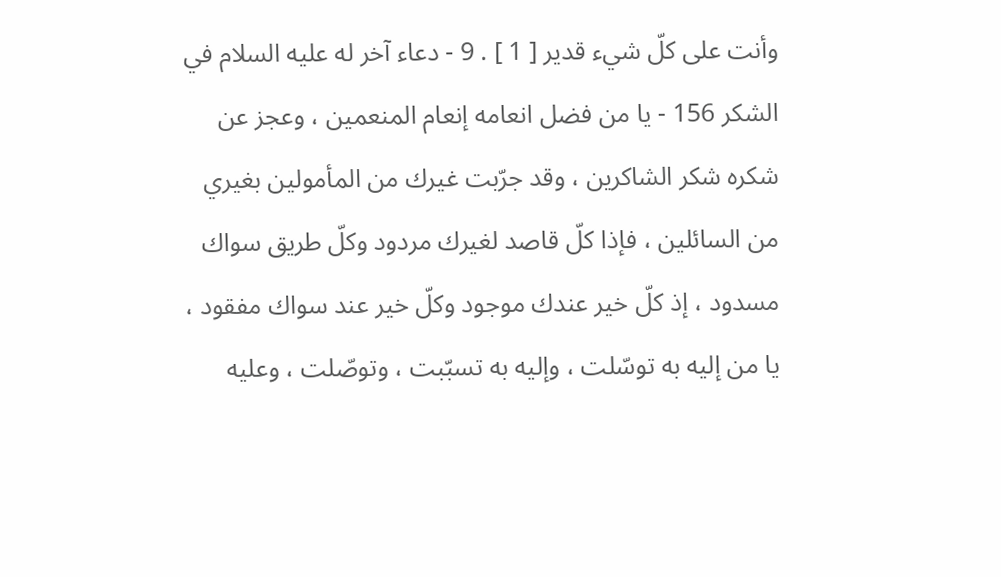وأنت على كلّ شيء قدير [ 1 ] . 9 - دعاء آخر له عليه السلام في الشكر 156 - يا من فضل انعامه إنعام المنعمين ، وعجز عن شكره شكر الشاكرين ، وقد جرّبت غيرك من المأمولين بغيري من السائلين ، فإذا كلّ قاصد لغيرك مردود وكلّ طريق سواك مسدود ، إذ كلّ خير عندك موجود وكلّ خير عند سواك مفقود ، يا من إليه به توسّلت ، وإليه به تسبّبت ، وتوصّلت ، وعليه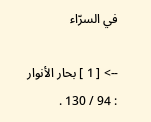في السرّاء

--> [ 1 ] بحار الأنوار : 94 / 130 .